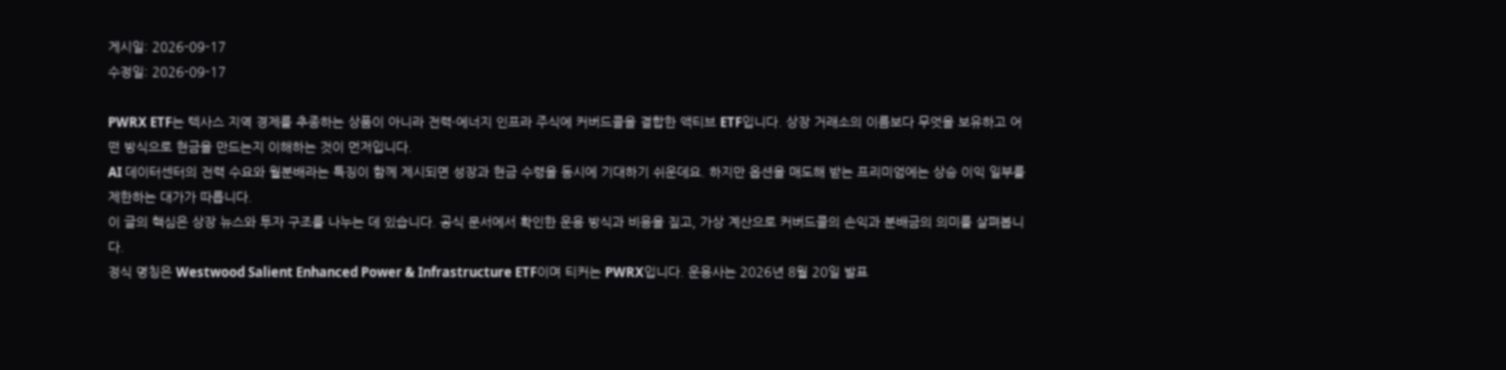게시일: 2026-09-17
수정일: 2026-09-17

PWRX ETF는 텍사스 지역 경제를 추종하는 상품이 아니라 전력·에너지 인프라 주식에 커버드콜을 결합한 액티브 ETF입니다. 상장 거래소의 이름보다 무엇을 보유하고 어떤 방식으로 현금을 만드는지 이해하는 것이 먼저입니다.
AI 데이터센터의 전력 수요와 월분배라는 특징이 함께 제시되면 성장과 현금 수령을 동시에 기대하기 쉬운데요. 하지만 옵션을 매도해 받는 프리미엄에는 상승 이익 일부를 제한하는 대가가 따릅니다.
이 글의 핵심은 상장 뉴스와 투자 구조를 나누는 데 있습니다. 공식 문서에서 확인한 운용 방식과 비용을 짚고, 가상 계산으로 커버드콜의 손익과 분배금의 의미를 살펴봅니다.
정식 명칭은 Westwood Salient Enhanced Power & Infrastructure ETF이며 티커는 PWRX입니다. 운용사는 2026년 8월 20일 발표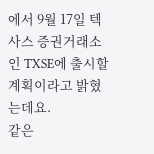에서 9월 17일 텍사스 증권거래소인 TXSE에 출시할 계획이라고 밝혔는데요.
같은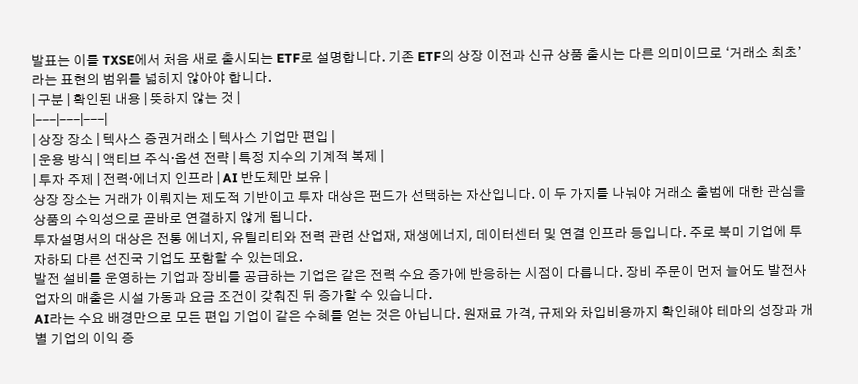발표는 이를 TXSE에서 처음 새로 출시되는 ETF로 설명합니다. 기존 ETF의 상장 이전과 신규 상품 출시는 다른 의미이므로 ‘거래소 최초’라는 표현의 범위를 넓히지 않아야 합니다.
| 구분 | 확인된 내용 | 뜻하지 않는 것 |
|---|---|---|
| 상장 장소 | 텍사스 증권거래소 | 텍사스 기업만 편입 |
| 운용 방식 | 액티브 주식·옵션 전략 | 특정 지수의 기계적 복제 |
| 투자 주제 | 전력·에너지 인프라 | AI 반도체만 보유 |
상장 장소는 거래가 이뤄지는 제도적 기반이고 투자 대상은 펀드가 선택하는 자산입니다. 이 두 가지를 나눠야 거래소 출범에 대한 관심을 상품의 수익성으로 곧바로 연결하지 않게 됩니다.
투자설명서의 대상은 전통 에너지, 유틸리티와 전력 관련 산업재, 재생에너지, 데이터센터 및 연결 인프라 등입니다. 주로 북미 기업에 투자하되 다른 선진국 기업도 포함할 수 있는데요.
발전 설비를 운영하는 기업과 장비를 공급하는 기업은 같은 전력 수요 증가에 반응하는 시점이 다릅니다. 장비 주문이 먼저 늘어도 발전사업자의 매출은 시설 가동과 요금 조건이 갖춰진 뒤 증가할 수 있습니다.
AI라는 수요 배경만으로 모든 편입 기업이 같은 수혜를 얻는 것은 아닙니다. 원재료 가격, 규제와 차입비용까지 확인해야 테마의 성장과 개별 기업의 이익 증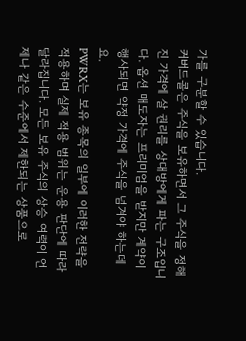가를 구분할 수 있습니다.
커버드콜은 주식을 보유하면서 그 주식을 정해진 가격에 살 권리를 상대방에게 파는 구조입니다. 옵션 매도자는 프리미엄을 받지만 계약이 행사되면 약정 가격에 주식을 넘겨야 하는데요.
PWRX는 보유 종목의 일부에 이러한 전략을 적용하며 실제 적용 범위는 운용 판단에 따라 달라집니다. 모든 보유 주식의 상승 여력이 언제나 같은 수준에서 제한되는 상품으로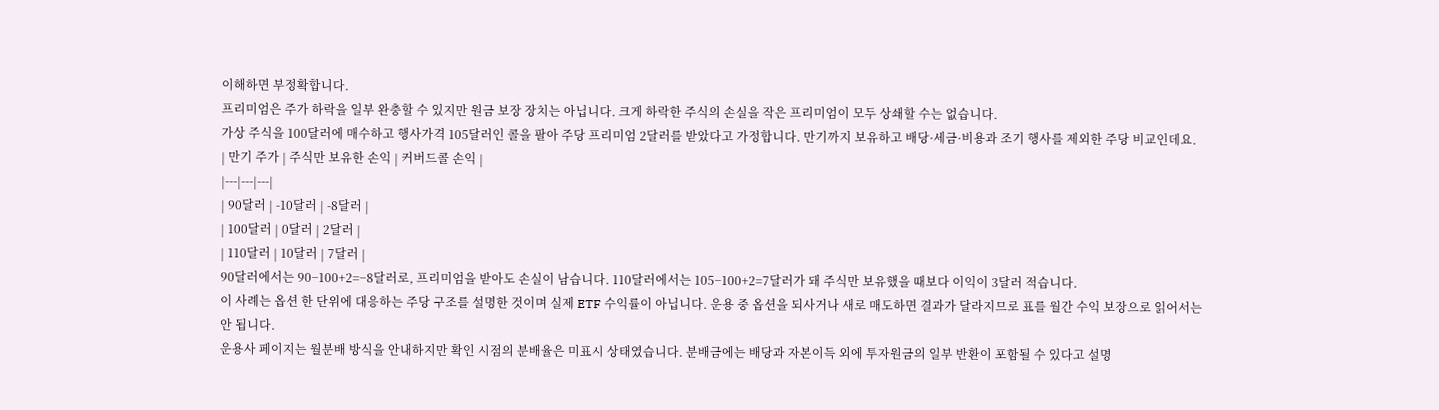이해하면 부정확합니다.
프리미엄은 주가 하락을 일부 완충할 수 있지만 원금 보장 장치는 아닙니다. 크게 하락한 주식의 손실을 작은 프리미엄이 모두 상쇄할 수는 없습니다.
가상 주식을 100달러에 매수하고 행사가격 105달러인 콜을 팔아 주당 프리미엄 2달러를 받았다고 가정합니다. 만기까지 보유하고 배당·세금·비용과 조기 행사를 제외한 주당 비교인데요.
| 만기 주가 | 주식만 보유한 손익 | 커버드콜 손익 |
|---|---|---|
| 90달러 | -10달러 | -8달러 |
| 100달러 | 0달러 | 2달러 |
| 110달러 | 10달러 | 7달러 |
90달러에서는 90−100+2=−8달러로, 프리미엄을 받아도 손실이 남습니다. 110달러에서는 105−100+2=7달러가 돼 주식만 보유했을 때보다 이익이 3달러 적습니다.
이 사례는 옵션 한 단위에 대응하는 주당 구조를 설명한 것이며 실제 ETF 수익률이 아닙니다. 운용 중 옵션을 되사거나 새로 매도하면 결과가 달라지므로 표를 월간 수익 보장으로 읽어서는 안 됩니다.
운용사 페이지는 월분배 방식을 안내하지만 확인 시점의 분배율은 미표시 상태였습니다. 분배금에는 배당과 자본이득 외에 투자원금의 일부 반환이 포함될 수 있다고 설명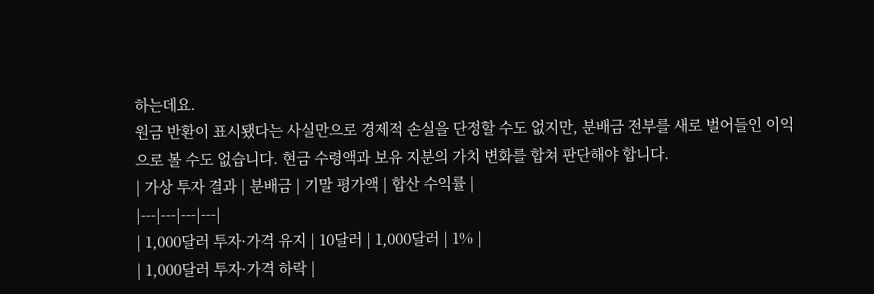하는데요.
원금 반환이 표시됐다는 사실만으로 경제적 손실을 단정할 수도 없지만, 분배금 전부를 새로 벌어들인 이익으로 볼 수도 없습니다. 현금 수령액과 보유 지분의 가치 변화를 합쳐 판단해야 합니다.
| 가상 투자 결과 | 분배금 | 기말 평가액 | 합산 수익률 |
|---|---|---|---|
| 1,000달러 투자·가격 유지 | 10달러 | 1,000달러 | 1% |
| 1,000달러 투자·가격 하락 |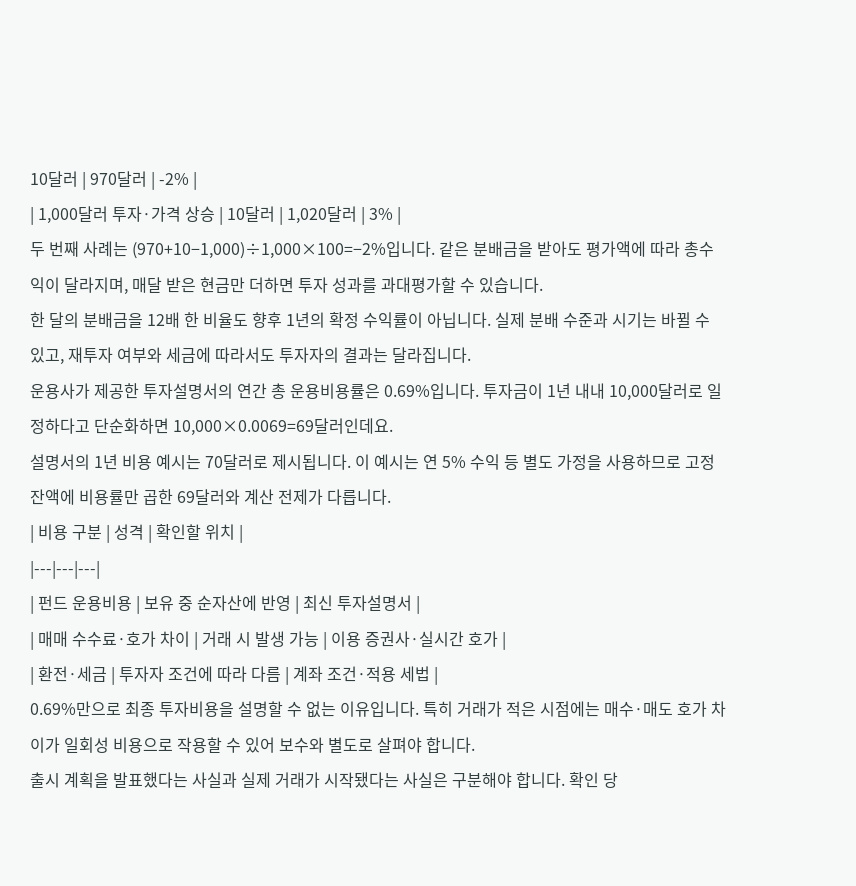10달러 | 970달러 | -2% |
| 1,000달러 투자·가격 상승 | 10달러 | 1,020달러 | 3% |
두 번째 사례는 (970+10−1,000)÷1,000×100=−2%입니다. 같은 분배금을 받아도 평가액에 따라 총수익이 달라지며, 매달 받은 현금만 더하면 투자 성과를 과대평가할 수 있습니다.
한 달의 분배금을 12배 한 비율도 향후 1년의 확정 수익률이 아닙니다. 실제 분배 수준과 시기는 바뀔 수 있고, 재투자 여부와 세금에 따라서도 투자자의 결과는 달라집니다.
운용사가 제공한 투자설명서의 연간 총 운용비용률은 0.69%입니다. 투자금이 1년 내내 10,000달러로 일정하다고 단순화하면 10,000×0.0069=69달러인데요.
설명서의 1년 비용 예시는 70달러로 제시됩니다. 이 예시는 연 5% 수익 등 별도 가정을 사용하므로 고정 잔액에 비용률만 곱한 69달러와 계산 전제가 다릅니다.
| 비용 구분 | 성격 | 확인할 위치 |
|---|---|---|
| 펀드 운용비용 | 보유 중 순자산에 반영 | 최신 투자설명서 |
| 매매 수수료·호가 차이 | 거래 시 발생 가능 | 이용 증권사·실시간 호가 |
| 환전·세금 | 투자자 조건에 따라 다름 | 계좌 조건·적용 세법 |
0.69%만으로 최종 투자비용을 설명할 수 없는 이유입니다. 특히 거래가 적은 시점에는 매수·매도 호가 차이가 일회성 비용으로 작용할 수 있어 보수와 별도로 살펴야 합니다.
출시 계획을 발표했다는 사실과 실제 거래가 시작됐다는 사실은 구분해야 합니다. 확인 당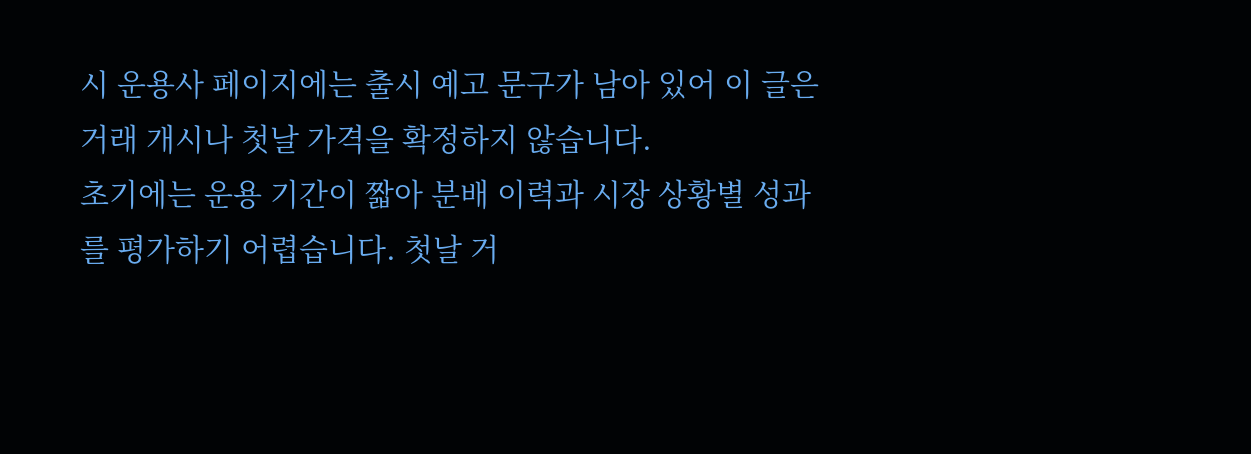시 운용사 페이지에는 출시 예고 문구가 남아 있어 이 글은 거래 개시나 첫날 가격을 확정하지 않습니다.
초기에는 운용 기간이 짧아 분배 이력과 시장 상황별 성과를 평가하기 어렵습니다. 첫날 거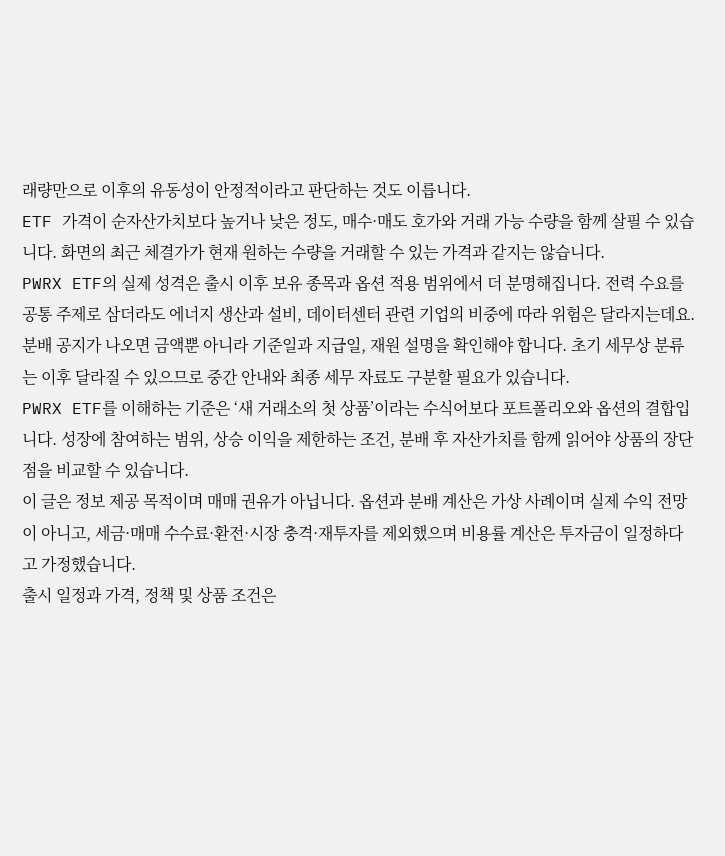래량만으로 이후의 유동성이 안정적이라고 판단하는 것도 이릅니다.
ETF 가격이 순자산가치보다 높거나 낮은 정도, 매수·매도 호가와 거래 가능 수량을 함께 살필 수 있습니다. 화면의 최근 체결가가 현재 원하는 수량을 거래할 수 있는 가격과 같지는 않습니다.
PWRX ETF의 실제 성격은 출시 이후 보유 종목과 옵션 적용 범위에서 더 분명해집니다. 전력 수요를 공통 주제로 삼더라도 에너지 생산과 설비, 데이터센터 관련 기업의 비중에 따라 위험은 달라지는데요.
분배 공지가 나오면 금액뿐 아니라 기준일과 지급일, 재원 설명을 확인해야 합니다. 초기 세무상 분류는 이후 달라질 수 있으므로 중간 안내와 최종 세무 자료도 구분할 필요가 있습니다.
PWRX ETF를 이해하는 기준은 ‘새 거래소의 첫 상품’이라는 수식어보다 포트폴리오와 옵션의 결합입니다. 성장에 참여하는 범위, 상승 이익을 제한하는 조건, 분배 후 자산가치를 함께 읽어야 상품의 장단점을 비교할 수 있습니다.
이 글은 정보 제공 목적이며 매매 권유가 아닙니다. 옵션과 분배 계산은 가상 사례이며 실제 수익 전망이 아니고, 세금·매매 수수료·환전·시장 충격·재투자를 제외했으며 비용률 계산은 투자금이 일정하다고 가정했습니다.
출시 일정과 가격, 정책 및 상품 조건은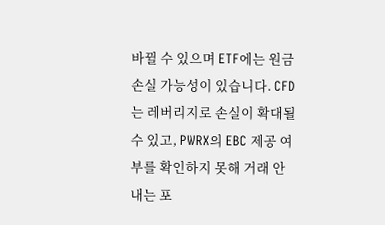바뀔 수 있으며 ETF에는 원금 손실 가능성이 있습니다. CFD는 레버리지로 손실이 확대될 수 있고, PWRX의 EBC 제공 여부를 확인하지 못해 거래 안내는 포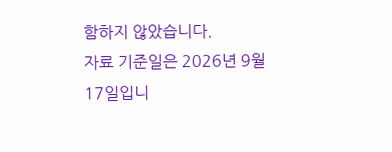함하지 않았습니다.
자료 기준일은 2026년 9월 17일입니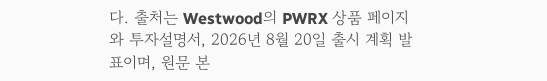다. 출처는 Westwood의 PWRX 상품 페이지와 투자설명서, 2026년 8월 20일 출시 계획 발표이며, 원문 본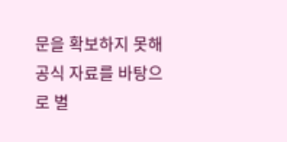문을 확보하지 못해 공식 자료를 바탕으로 별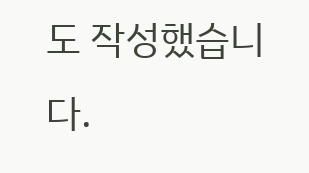도 작성했습니다.